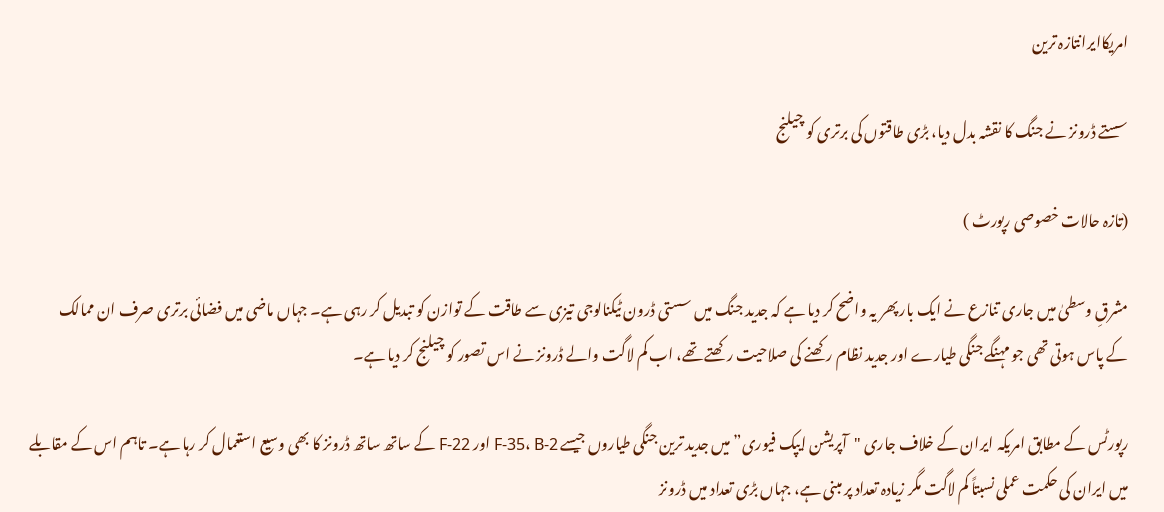امریکاایرانتازہ ترین

سستے ڈرونز نے جنگ کا نقشہ بدل دیا، بڑی طاقتوں کی برتری کو چیلنج

(تازہ حالات خصوصی رپورٹ )

مشرقِ وسطیٰ میں جاری تنازع نے ایک بار پھر یہ واضح کر دیا ہے کہ جدید جنگ میں سستی ڈرون ٹیکنالوجی تیزی سے طاقت کے توازن کو تبدیل کر رہی ہے۔ جہاں ماضی میں فضائی برتری صرف ان ممالک کے پاس ہوتی تھی جو مہنگے جنگی طیارے اور جدید نظام رکھنے کی صلاحیت رکھتے تھے، اب کم لاگت والے ڈرونز نے اس تصور کو چیلنج کر دیا ہے۔

رپورٹس کے مطابق امریکہ ایران کے خلاف جاری "آپریشن ایپک فیوری” میں جدید ترین جنگی طیاروں جیسے F-35، B-2 اور F-22 کے ساتھ ساتھ ڈرونز کا بھی وسیع استعمال کر رہا ہے۔ تاہم اس کے مقابلے میں ایران کی حکمت عملی نسبتاً کم لاگت مگر زیادہ تعداد پر مبنی ہے، جہاں بڑی تعداد میں ڈرونز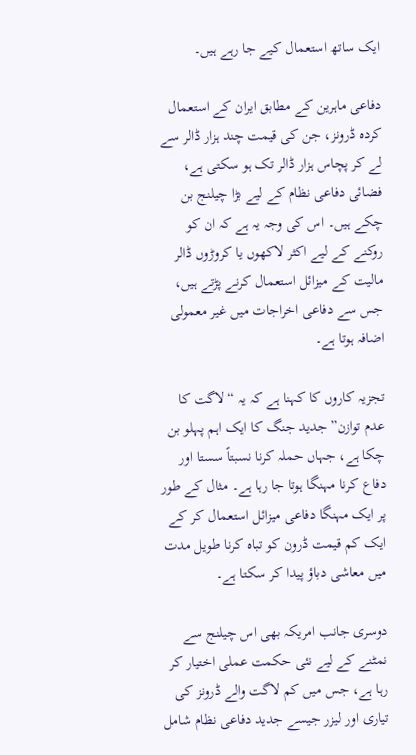ایک ساتھ استعمال کیے جا رہے ہیں۔

دفاعی ماہرین کے مطابق ایران کے استعمال کردہ ڈرونز، جن کی قیمت چند ہزار ڈالر سے لے کر پچاس ہزار ڈالر تک ہو سکتی ہے، فضائی دفاعی نظام کے لیے بڑا چیلنج بن چکے ہیں۔ اس کی وجہ یہ ہے کہ ان کو روکنے کے لیے اکثر لاکھوں یا کروڑوں ڈالر مالیت کے میزائل استعمال کرنے پڑتے ہیں، جس سے دفاعی اخراجات میں غیر معمولی اضافہ ہوتا ہے۔

تجزیہ کاروں کا کہنا ہے کہ یہ “لاگت کا عدم توازن” جدید جنگ کا ایک اہم پہلو بن چکا ہے، جہاں حملہ کرنا نسبتاً سستا اور دفاع کرنا مہنگا ہوتا جا رہا ہے۔ مثال کے طور پر ایک مہنگا دفاعی میزائل استعمال کر کے ایک کم قیمت ڈرون کو تباہ کرنا طویل مدت میں معاشی دباؤ پیدا کر سکتا ہے۔

دوسری جانب امریکہ بھی اس چیلنج سے نمٹنے کے لیے نئی حکمت عملی اختیار کر رہا ہے، جس میں کم لاگت والے ڈرونز کی تیاری اور لیزر جیسے جدید دفاعی نظام شامل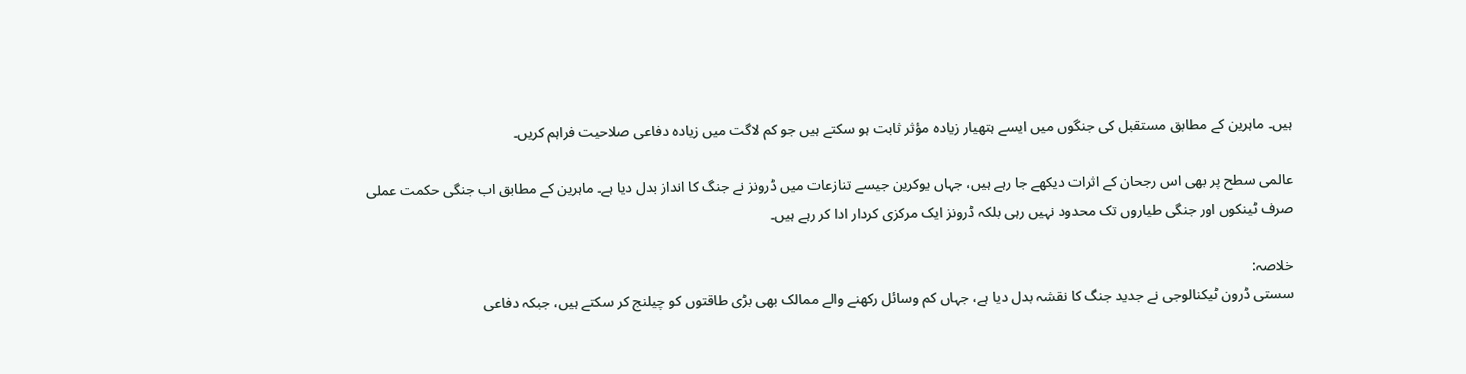ہیں۔ ماہرین کے مطابق مستقبل کی جنگوں میں ایسے ہتھیار زیادہ مؤثر ثابت ہو سکتے ہیں جو کم لاگت میں زیادہ دفاعی صلاحیت فراہم کریں۔

عالمی سطح پر بھی اس رجحان کے اثرات دیکھے جا رہے ہیں، جہاں یوکرین جیسے تنازعات میں ڈرونز نے جنگ کا انداز بدل دیا ہے۔ ماہرین کے مطابق اب جنگی حکمت عملی صرف ٹینکوں اور جنگی طیاروں تک محدود نہیں رہی بلکہ ڈرونز ایک مرکزی کردار ادا کر رہے ہیں۔

خلاصہ:
سستی ڈرون ٹیکنالوجی نے جدید جنگ کا نقشہ بدل دیا ہے، جہاں کم وسائل رکھنے والے ممالک بھی بڑی طاقتوں کو چیلنج کر سکتے ہیں، جبکہ دفاعی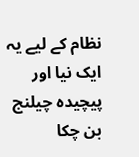نظام کے لیے یہ ایک نیا اور پیچیدہ چیلنج بن چکا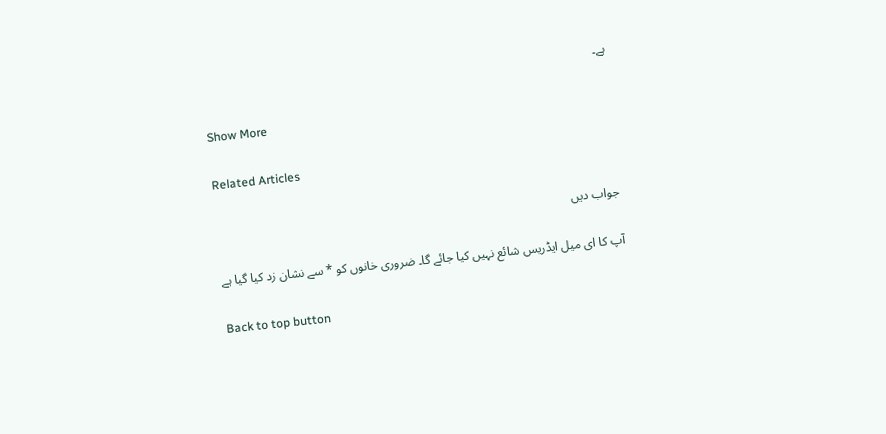ہے۔

Show More

Related Articles

جواب دیں

آپ کا ای میل ایڈریس شائع نہیں کیا جائے گا۔ ضروری خانوں کو * سے نشان زد کیا گیا ہے

Back to top button